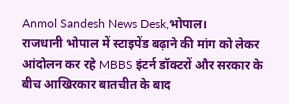Anmol Sandesh News Desk,भोपाल।
राजधानी भोपाल में स्टाइपेंड बढ़ाने की मांग को लेकर आंदोलन कर रहे MBBS इंटर्न डॉक्टरों और सरकार के बीच आखिरकार बातचीत के बाद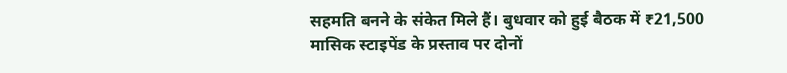सहमति बनने के संकेत मिले हैं। बुधवार को हुई बैठक में ₹21,500 मासिक स्टाइपेंड के प्रस्ताव पर दोनों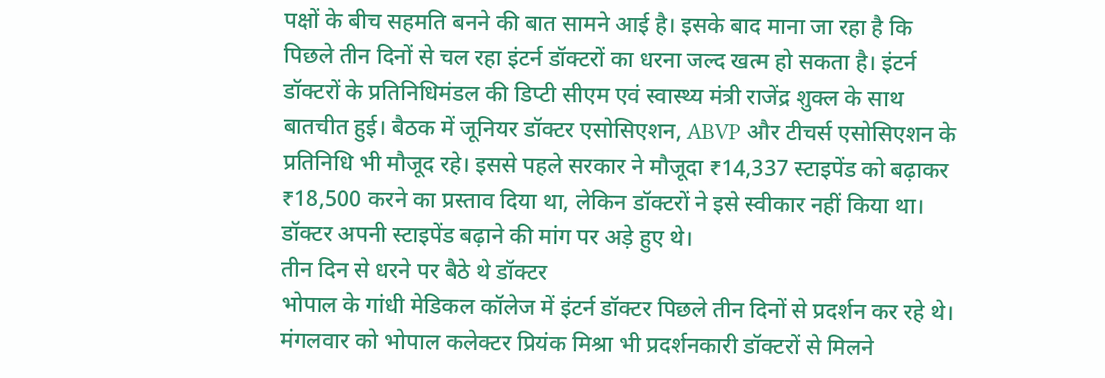पक्षों के बीच सहमति बनने की बात सामने आई है। इसके बाद माना जा रहा है कि पिछले तीन दिनों से चल रहा इंटर्न डॉक्टरों का धरना जल्द खत्म हो सकता है। इंटर्न डॉक्टरों के प्रतिनिधिमंडल की डिप्टी सीएम एवं स्वास्थ्य मंत्री राजेंद्र शुक्ल के साथ बातचीत हुई। बैठक में जूनियर डॉक्टर एसोसिएशन, ABVP और टीचर्स एसोसिएशन के प्रतिनिधि भी मौजूद रहे। इससे पहले सरकार ने मौजूदा ₹14,337 स्टाइपेंड को बढ़ाकर ₹18,500 करने का प्रस्ताव दिया था, लेकिन डॉक्टरों ने इसे स्वीकार नहीं किया था। डॉक्टर अपनी स्टाइपेंड बढ़ाने की मांग पर अड़े हुए थे।
तीन दिन से धरने पर बैठे थे डॉक्टर
भोपाल के गांधी मेडिकल कॉलेज में इंटर्न डॉक्टर पिछले तीन दिनों से प्रदर्शन कर रहे थे। मंगलवार को भोपाल कलेक्टर प्रियंक मिश्रा भी प्रदर्शनकारी डॉक्टरों से मिलने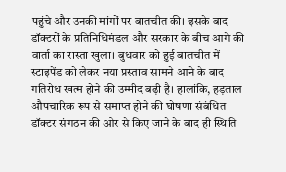पहुंचे और उनकी मांगों पर बातचीत की। इसके बाद डॉक्टरों के प्रतिनिधिमंडल और सरकार के बीच आगे की वार्ता का रास्ता खुला। बुधवार को हुई बातचीत में स्टाइपेंड को लेकर नया प्रस्ताव सामने आने के बाद गतिरोध खत्म होने की उम्मीद बढ़ी है। हालांकि, हड़ताल औपचारिक रूप से समाप्त होने की घोषणा संबंधित डॉक्टर संगठन की ओर से किए जाने के बाद ही स्थिति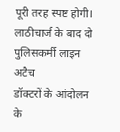पूरी तरह स्पष्ट होगी।
लाठीचार्ज के बाद दो पुलिसकर्मी लाइन अटैच
डॉक्टरों के आंदोलन के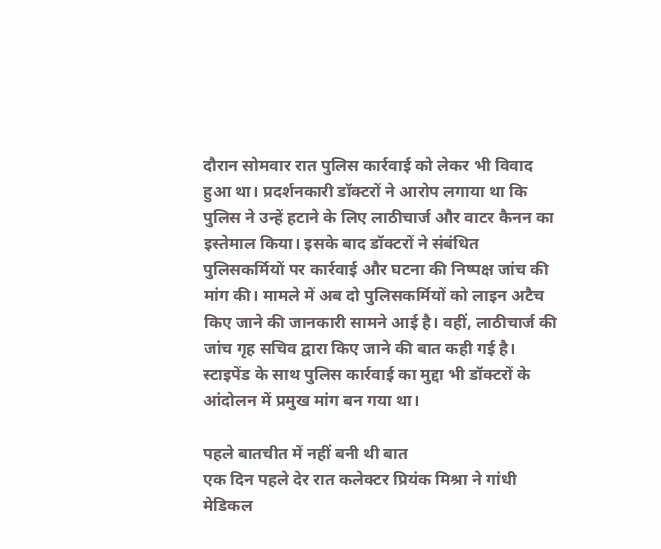दौरान सोमवार रात पुलिस कार्रवाई को लेकर भी विवाद हुआ था। प्रदर्शनकारी डॉक्टरों ने आरोप लगाया था कि पुलिस ने उन्हें हटाने के लिए लाठीचार्ज और वाटर कैनन का इस्तेमाल किया। इसके बाद डॉक्टरों ने संबंधित पुलिसकर्मियों पर कार्रवाई और घटना की निष्पक्ष जांच की मांग की। मामले में अब दो पुलिसकर्मियों को लाइन अटैच किए जाने की जानकारी सामने आई है। वहीं, लाठीचार्ज की जांच गृह सचिव द्वारा किए जाने की बात कही गई है। स्टाइपेंड के साथ पुलिस कार्रवाई का मुद्दा भी डॉक्टरों के आंदोलन में प्रमुख मांग बन गया था।

पहले बातचीत में नहीं बनी थी बात
एक दिन पहले देर रात कलेक्टर प्रियंक मिश्रा ने गांधी मेडिकल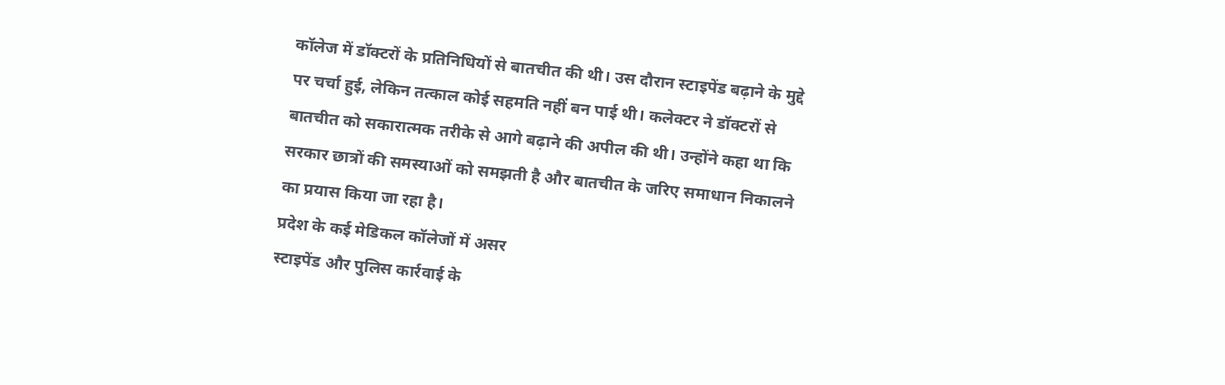कॉलेज में डॉक्टरों के प्रतिनिधियों से बातचीत की थी। उस दौरान स्टाइपेंड बढ़ाने के मुद्दे पर चर्चा हुई, लेकिन तत्काल कोई सहमति नहीं बन पाई थी। कलेक्टर ने डॉक्टरों से बातचीत को सकारात्मक तरीके से आगे बढ़ाने की अपील की थी। उन्होंने कहा था कि सरकार छात्रों की समस्याओं को समझती है और बातचीत के जरिए समाधान निकालने का प्रयास किया जा रहा है।
प्रदेश के कई मेडिकल कॉलेजों में असर
स्टाइपेंड और पुलिस कार्रवाई के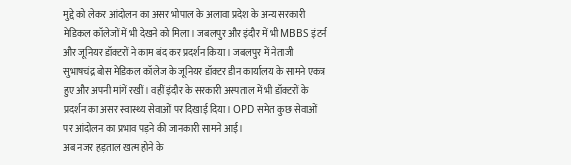मुद्दे को लेकर आंदोलन का असर भोपाल के अलावा प्रदेश के अन्य सरकारी मेडिकल कॉलेजों में भी देखने को मिला। जबलपुर और इंदौर में भी MBBS इंटर्न और जूनियर डॉक्टरों ने काम बंद कर प्रदर्शन किया। जबलपुर में नेताजी सुभाषचंद्र बोस मेडिकल कॉलेज के जूनियर डॉक्टर डीन कार्यालय के सामने एकत्र हुए और अपनी मांगें रखीं। वहीं इंदौर के सरकारी अस्पताल में भी डॉक्टरों के प्रदर्शन का असर स्वास्थ्य सेवाओं पर दिखाई दिया। OPD समेत कुछ सेवाओं पर आंदोलन का प्रभाव पड़ने की जानकारी सामने आई।
अब नजर हड़ताल खत्म होने के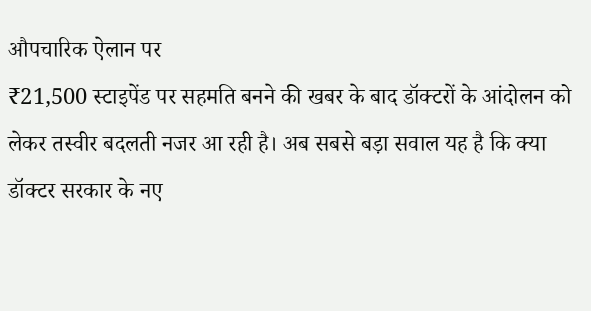औपचारिक ऐलान पर
₹21,500 स्टाइपेंड पर सहमति बनने की खबर के बाद डॉक्टरों के आंदोलन को लेकर तस्वीर बदलती नजर आ रही है। अब सबसे बड़ा सवाल यह है कि क्या डॉक्टर सरकार के नए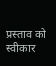प्रस्ताव को स्वीकार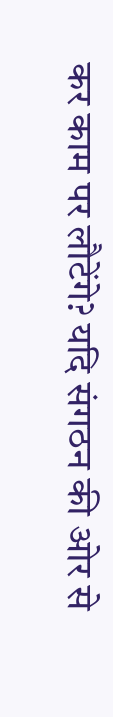कर काम पर लौटेंगे? यदि संगठन की ओर से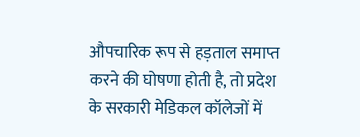औपचारिक रूप से हड़ताल समाप्त करने की घोषणा होती है, तो प्रदेश के सरकारी मेडिकल कॉलेजों में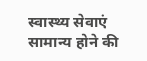स्वास्थ्य सेवाएं सामान्य होने की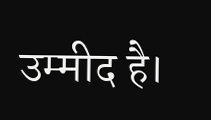उम्मीद है।